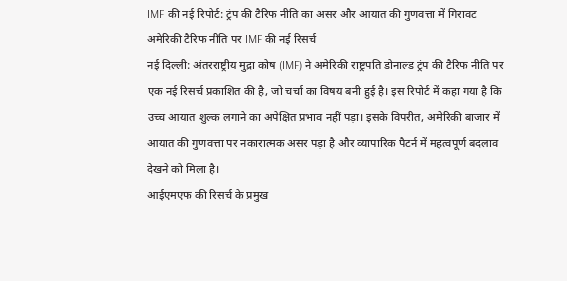IMF की नई रिपोर्ट: ट्रंप की टैरिफ नीति का असर और आयात की गुणवत्ता में गिरावट
अमेरिकी टैरिफ नीति पर IMF की नई रिसर्च
नई दिल्ली: अंतरराष्ट्रीय मुद्रा कोष (IMF) ने अमेरिकी राष्ट्रपति डोनाल्ड ट्रंप की टैरिफ नीति पर एक नई रिसर्च प्रकाशित की है, जो चर्चा का विषय बनी हुई है। इस रिपोर्ट में कहा गया है कि उच्च आयात शुल्क लगाने का अपेक्षित प्रभाव नहीं पड़ा। इसके विपरीत, अमेरिकी बाजार में आयात की गुणवत्ता पर नकारात्मक असर पड़ा है और व्यापारिक पैटर्न में महत्वपूर्ण बदलाव देखने को मिला है।
आईएमएफ की रिसर्च के प्रमुख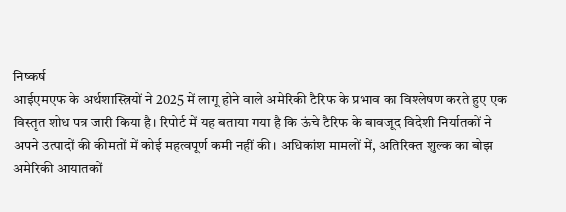निष्कर्ष
आईएमएफ के अर्थशास्त्रियों ने 2025 में लागू होने वाले अमेरिकी टैरिफ के प्रभाव का विश्लेषण करते हुए एक विस्तृत शोध पत्र जारी किया है। रिपोर्ट में यह बताया गया है कि ऊंचे टैरिफ के बावजूद विदेशी निर्यातकों ने अपने उत्पादों की कीमतों में कोई महत्वपूर्ण कमी नहीं की। अधिकांश मामलों में, अतिरिक्त शुल्क का बोझ अमेरिकी आयातकों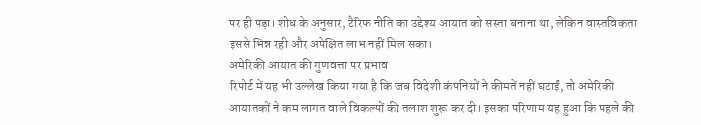पर ही पड़ा। शोध के अनुसार, टैरिफ नीति का उद्देश्य आयात को सस्ता बनाना था, लेकिन वास्तविकता इससे भिन्न रही और अपेक्षित लाभ नहीं मिल सका।
अमेरिकी आयात की गुणवत्ता पर प्रभाव
रिपोर्ट में यह भी उल्लेख किया गया है कि जब विदेशी कंपनियों ने कीमतें नहीं घटाईं, तो अमेरिकी आयातकों ने कम लागत वाले विकल्पों की तलाश शुरू कर दी। इसका परिणाम यह हुआ कि पहले की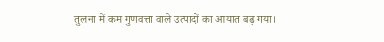तुलना में कम गुणवत्ता वाले उत्पादों का आयात बढ़ गया।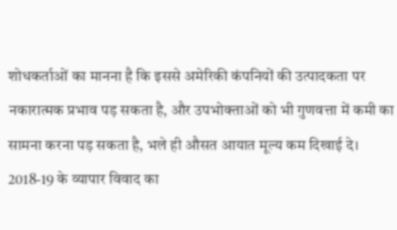शोधकर्ताओं का मानना है कि इससे अमेरिकी कंपनियों की उत्पादकता पर नकारात्मक प्रभाव पड़ सकता है, और उपभोक्ताओं को भी गुणवत्ता में कमी का सामना करना पड़ सकता है, भले ही औसत आयात मूल्य कम दिखाई दे।
2018-19 के व्यापार विवाद का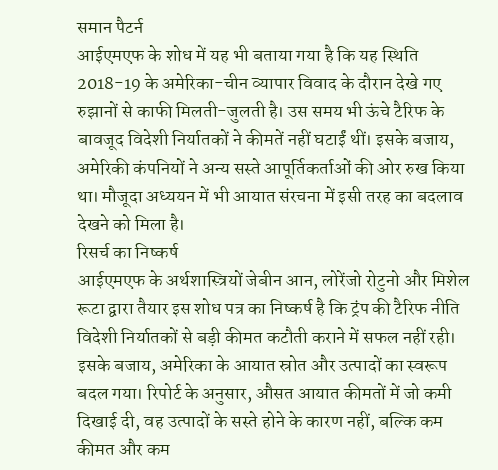समान पैटर्न
आईएमएफ के शोध में यह भी बताया गया है कि यह स्थिति 2018-19 के अमेरिका-चीन व्यापार विवाद के दौरान देखे गए रुझानों से काफी मिलती-जुलती है। उस समय भी ऊंचे टैरिफ के बावजूद विदेशी निर्यातकों ने कीमतें नहीं घटाईं थीं। इसके बजाय, अमेरिकी कंपनियों ने अन्य सस्ते आपूर्तिकर्ताओं की ओर रुख किया था। मौजूदा अध्ययन में भी आयात संरचना में इसी तरह का बदलाव देखने को मिला है।
रिसर्च का निष्कर्ष
आईएमएफ के अर्थशास्त्रियों जेबीन आन, लोरेंजो रोटुनो और मिशेल रूटा द्वारा तैयार इस शोध पत्र का निष्कर्ष है कि ट्रंप की टैरिफ नीति विदेशी निर्यातकों से बड़ी कीमत कटौती कराने में सफल नहीं रही। इसके बजाय, अमेरिका के आयात स्रोत और उत्पादों का स्वरूप बदल गया। रिपोर्ट के अनुसार, औसत आयात कीमतों में जो कमी दिखाई दी, वह उत्पादों के सस्ते होने के कारण नहीं, बल्कि कम कीमत और कम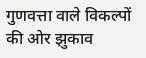गुणवत्ता वाले विकल्पों की ओर झुकाव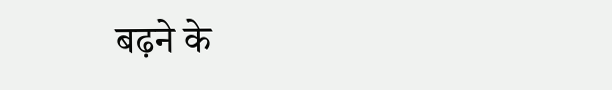बढ़ने के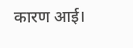कारण आई।